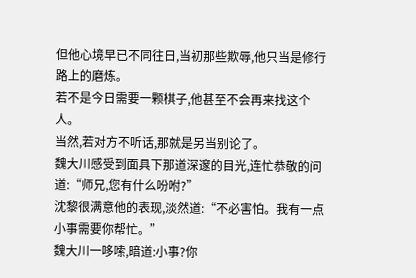但他心境早已不同往日,当初那些欺辱,他只当是修行路上的磨炼。
若不是今日需要一颗棋子,他甚至不会再来找这个人。
当然,若对方不听话,那就是另当别论了。
魏大川感受到面具下那道深邃的目光,连忙恭敬的问道:“师兄,您有什么吩咐?”
沈黎很满意他的表现,淡然道:“不必害怕。我有一点小事需要你帮忙。”
魏大川一哆嗦,暗道:小事?你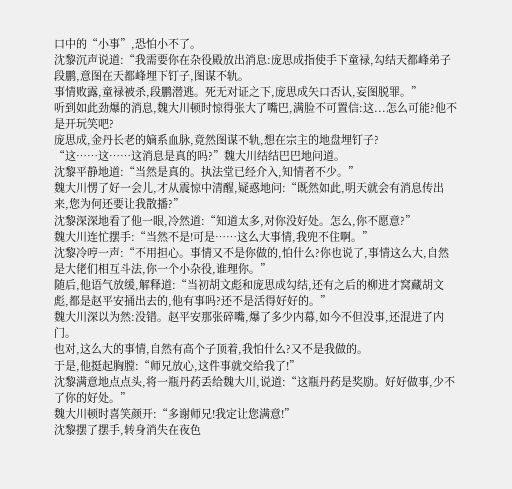口中的“小事”,恐怕小不了。
沈黎沉声说道:“我需要你在杂役殿放出消息:庞思成指使手下童禄,勾结天都峰弟子段鹏,意图在天都峰埋下钉子,图谋不轨。
事情败露,童禄被杀,段鹏潜逃。死无对证之下,庞思成矢口否认,妄图脱罪。”
听到如此劲爆的消息,魏大川顿时惊得张大了嘴巴,满脸不可置信:这...怎么可能?他不是开玩笑吧?
庞思成,金丹长老的嫡系血脉,竟然图谋不轨,想在宗主的地盘埋钉子?
“这……这……这消息是真的吗?”魏大川结结巴巴地问道。
沈黎平静地道:“当然是真的。执法堂已经介入,知情者不少。”
魏大川愣了好一会儿,才从震惊中清醒,疑惑地问:“既然如此,明天就会有消息传出来,您为何还要让我散播?”
沈黎深深地看了他一眼,冷然道:“知道太多,对你没好处。怎么,你不愿意?”
魏大川连忙摆手:“当然不是!可是……这么大事情,我兜不住啊。”
沈黎冷哼一声:“不用担心。事情又不是你做的,怕什么?你也说了,事情这么大,自然是大佬们相互斗法,你一个小杂役,谁理你。”
随后,他语气放缓,解释道:“当初胡文彪和庞思成勾结,还有之后的柳进才窝藏胡文彪,都是赵平安捅出去的,他有事吗?还不是活得好好的。”
魏大川深以为然:没错。赵平安那张碎嘴,爆了多少内幕,如今不但没事,还混进了内门。
也对,这么大的事情,自然有高个子顶着,我怕什么?又不是我做的。
于是,他挺起胸膛:“师兄放心,这件事就交给我了!”
沈黎满意地点点头,将一瓶丹药丢给魏大川,说道:“这瓶丹药是奖励。好好做事,少不了你的好处。”
魏大川顿时喜笑颜开:“多谢师兄!我定让您满意!”
沈黎摆了摆手,转身消失在夜色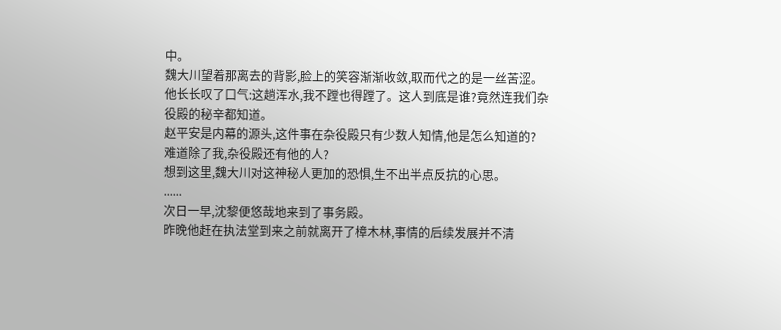中。
魏大川望着那离去的背影,脸上的笑容渐渐收敛,取而代之的是一丝苦涩。
他长长叹了口气:这趟浑水,我不蹚也得蹚了。这人到底是谁?竟然连我们杂役殿的秘辛都知道。
赵平安是内幕的源头,这件事在杂役殿只有少数人知情,他是怎么知道的?
难道除了我,杂役殿还有他的人?
想到这里,魏大川对这神秘人更加的恐惧,生不出半点反抗的心思。
......
次日一早,沈黎便悠哉地来到了事务殿。
昨晚他赶在执法堂到来之前就离开了樟木林,事情的后续发展并不清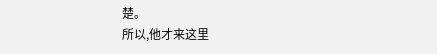楚。
所以,他才来这里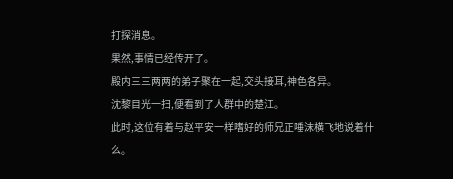打探消息。
果然,事情已经传开了。
殿内三三两两的弟子聚在一起,交头接耳,神色各异。
沈黎目光一扫,便看到了人群中的楚江。
此时,这位有着与赵平安一样嗜好的师兄正唾沫横飞地说着什么。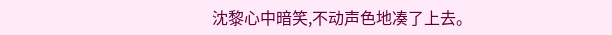沈黎心中暗笑,不动声色地凑了上去。